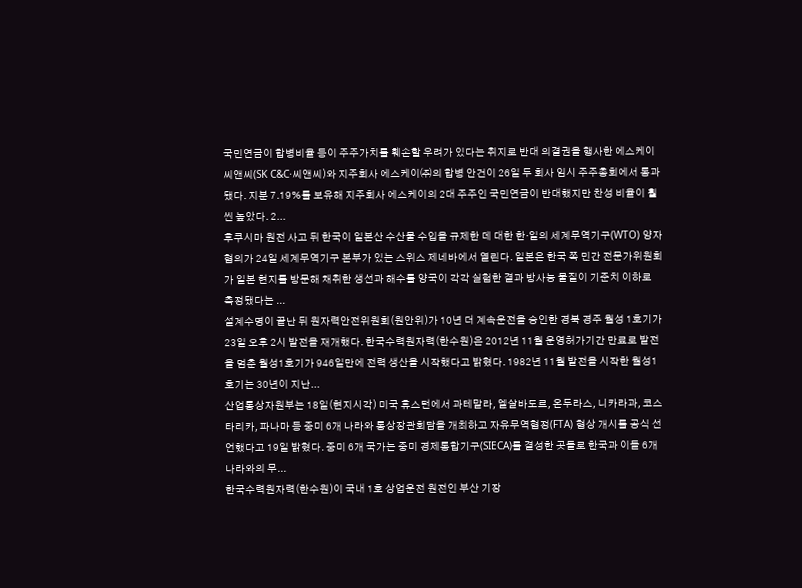국민연금이 합병비율 등이 주주가치를 훼손할 우려가 있다는 취지로 반대 의결권을 행사한 에스케이씨앤씨(SK C&C·씨앤씨)와 지주회사 에스케이㈜의 합병 안건이 26일 두 회사 임시 주주총회에서 통과됐다. 지분 7.19%를 보유해 지주회사 에스케이의 2대 주주인 국민연금이 반대했지만 찬성 비율이 훨씬 높았다. 2...
후쿠시마 원전 사고 뒤 한국이 일본산 수산물 수입을 규제한 데 대한 한·일의 세계무역기구(WTO) 양자협의가 24일 세계무역기구 본부가 있는 스위스 제네바에서 열린다. 일본은 한국 쪽 민간 전문가위원회가 일본 현지를 방문해 채취한 생선과 해수를 양국이 각각 실험한 결과 방사능 물질이 기준치 이하로 측정됐다는 ...
설계수명이 끝난 뒤 원자력안전위원회(원안위)가 10년 더 계속운전을 승인한 경북 경주 월성 1호기가 23일 오후 2시 발전을 재개했다. 한국수력원자력(한수원)은 2012년 11월 운영허가기간 만료로 발전을 멈춘 월성1호기가 946일만에 전력 생산을 시작했다고 밝혔다. 1982년 11월 발전을 시작한 월성1호기는 30년이 지난...
산업통상자원부는 18일(현지시각) 미국 휴스턴에서 과테말라, 엘살바도르, 온두라스, 니카라과, 코스타리카, 파나마 등 중미 6개 나라와 통상장관회담을 개최하고 자유무역협정(FTA) 협상 개시를 공식 선언했다고 19일 밝혔다. 중미 6개 국가는 중미 경제통합기구(SIECA)를 결성한 곳들로 한국과 이들 6개 나라와의 무...
한국수력원자력(한수원)이 국내 1호 상업운전 원전인 부산 기장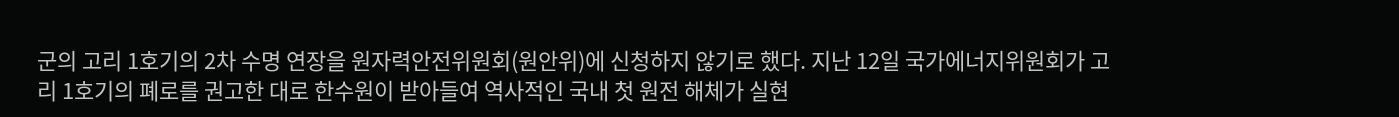군의 고리 1호기의 2차 수명 연장을 원자력안전위원회(원안위)에 신청하지 않기로 했다. 지난 12일 국가에너지위원회가 고리 1호기의 폐로를 권고한 대로 한수원이 받아들여 역사적인 국내 첫 원전 해체가 실현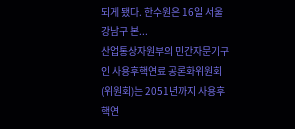되게 됐다. 한수원은 16일 서울 강남구 본...
산업통상자원부의 민간자문기구인 사용후핵연료 공론화위원회(위원회)는 2051년까지 사용후핵연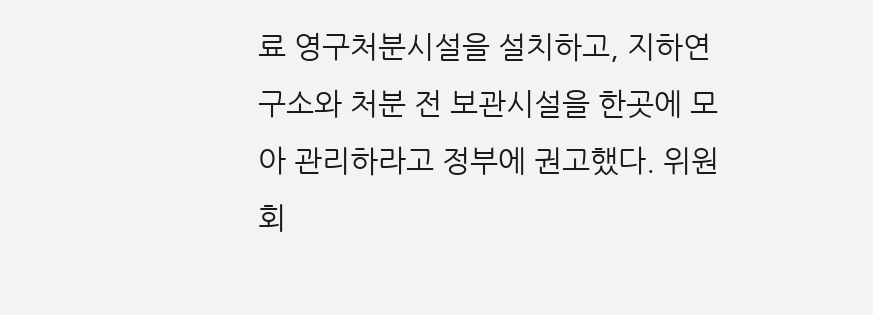료 영구처분시설을 설치하고, 지하연구소와 처분 전 보관시설을 한곳에 모아 관리하라고 정부에 권고했다. 위원회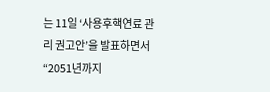는 11일 ‘사용후핵연료 관리 권고안’을 발표하면서 “2051년까지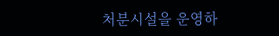처분시설을 운영하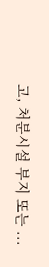고, 처분시설 부지 또는 ...